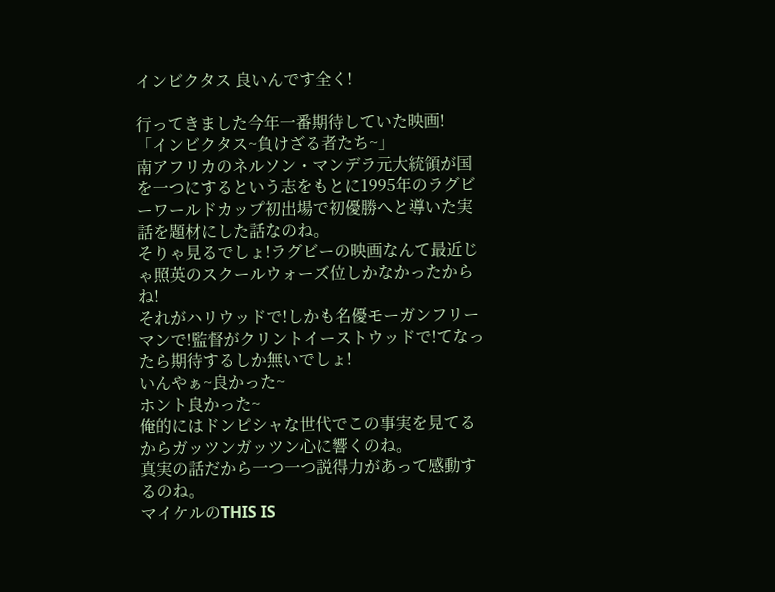インビクタス 良いんです全く!

行ってきました今年一番期待していた映画!
「インビクタス~負けざる者たち~」
南アフリカのネルソン・マンデラ元大統領が国を一つにするという志をもとに1995年のラグビーワールドカップ初出場で初優勝へと導いた実話を題材にした話なのね。
そりゃ見るでしょ!ラグビーの映画なんて最近じゃ照英のスクールウォーズ位しかなかったからね!
それがハリウッドで!しかも名優モーガンフリーマンで!監督がクリントイーストウッドで!てなったら期待するしか無いでしょ!
いんやぁ~良かった~
ホント良かった~
俺的にはドンピシャな世代でこの事実を見てるからガッツンガッツン心に響くのね。
真実の話だから一つ一つ説得力があって感動するのね。
マイケルのTHIS IS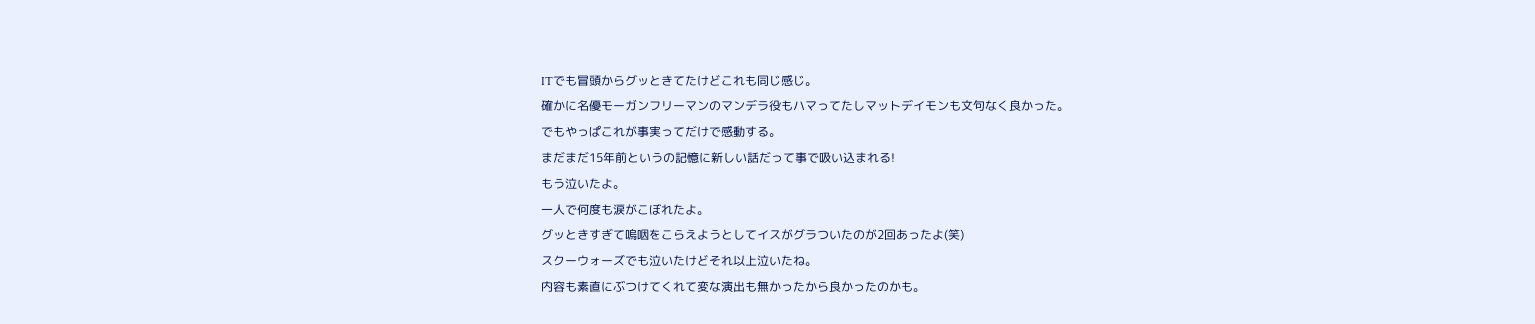ITでも冒頭からグッときてたけどこれも同じ感じ。
確かに名優モーガンフリーマンのマンデラ役もハマってたしマットデイモンも文句なく良かった。
でもやっぱこれが事実ってだけで感動する。
まだまだ15年前というの記憶に新しい話だって事で吸い込まれる!
もう泣いたよ。
一人で何度も涙がこぼれたよ。
グッときすぎて嗚咽をこらえようとしてイスがグラついたのが2回あったよ(笑)
スクーウォーズでも泣いたけどそれ以上泣いたね。
内容も素直にぶつけてくれて変な演出も無かったから良かったのかも。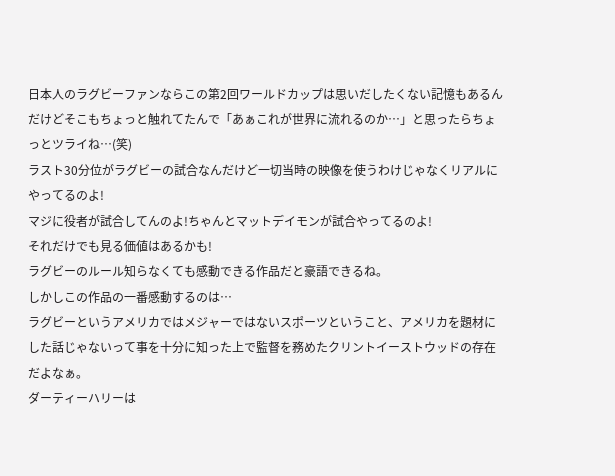日本人のラグビーファンならこの第2回ワールドカップは思いだしたくない記憶もあるんだけどそこもちょっと触れてたんで「あぁこれが世界に流れるのか…」と思ったらちょっとツライね…(笑)
ラスト30分位がラグビーの試合なんだけど一切当時の映像を使うわけじゃなくリアルにやってるのよ!
マジに役者が試合してんのよ!ちゃんとマットデイモンが試合やってるのよ!
それだけでも見る価値はあるかも!
ラグビーのルール知らなくても感動できる作品だと豪語できるね。
しかしこの作品の一番感動するのは…
ラグビーというアメリカではメジャーではないスポーツということ、アメリカを題材にした話じゃないって事を十分に知った上で監督を務めたクリントイーストウッドの存在だよなぁ。
ダーティーハリーは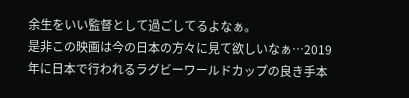余生をいい監督として過ごしてるよなぁ。
是非この映画は今の日本の方々に見て欲しいなぁ…2019年に日本で行われるラグビーワールドカップの良き手本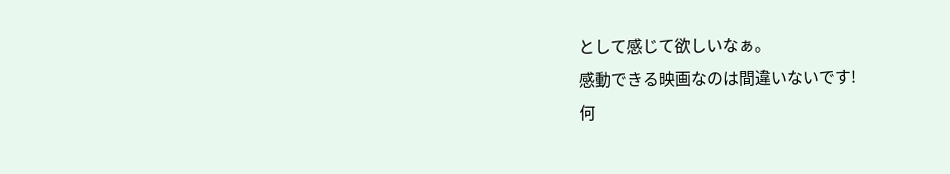として感じて欲しいなぁ。
感動できる映画なのは間違いないです!
何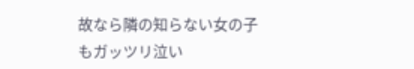故なら隣の知らない女の子もガッツリ泣い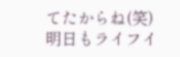てたからね(笑)
明日もライフイ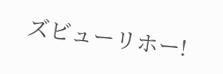ズビューリホー!